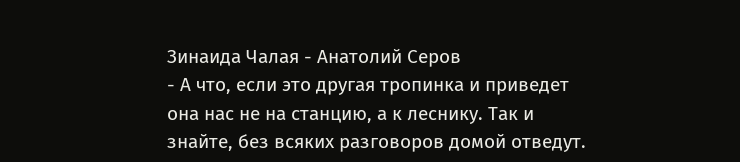Зинаида Чалая - Анатолий Серов
- А что, если это другая тропинка и приведет она нас не на станцию, а к леснику. Так и знайте, без всяких разговоров домой отведут.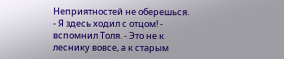Неприятностей не оберешься.
- Я здесь ходил с отцом! - вспомнил Толя. - Это не к леснику вовсе, а к старым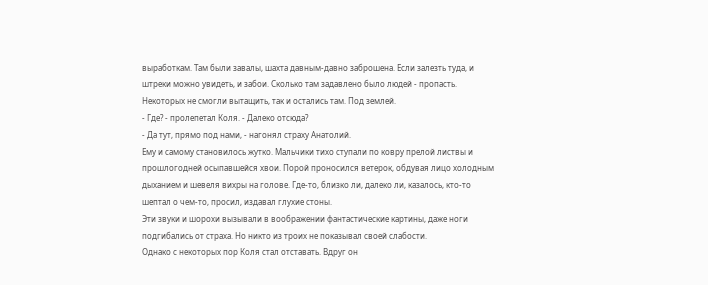выработкам. Там были завалы, шахта давным-давно заброшена. Если залезть туда, и штреки можно увидеть, и забои. Сколько там задавлено было людей - пропасть. Некоторых не смогли вытащить, так и остались там. Под землей.
- Где? - пролепетал Коля. - Далеко отсюда?
- Да тут, прямо под нами, - нагонял страху Анатолий.
Ему и самому становилось жутко. Мальчики тихо ступали по ковру прелой листвы и прошлогодней осыпавшейся хвои. Порой проносился ветерок, обдувая лицо холодным дыханием и шевеля вихры на голове. Где-то, близко ли, далеко ли, казалось, кто-то шептал о чем-то, просил, издавал глухие стоны.
Эти звуки и шорохи вызывали в воображении фантастические картины, даже ноги подгибались от страха. Но никто из троих не показывал своей слабости.
Однако с некоторых пор Коля стал отставать. Вдруг он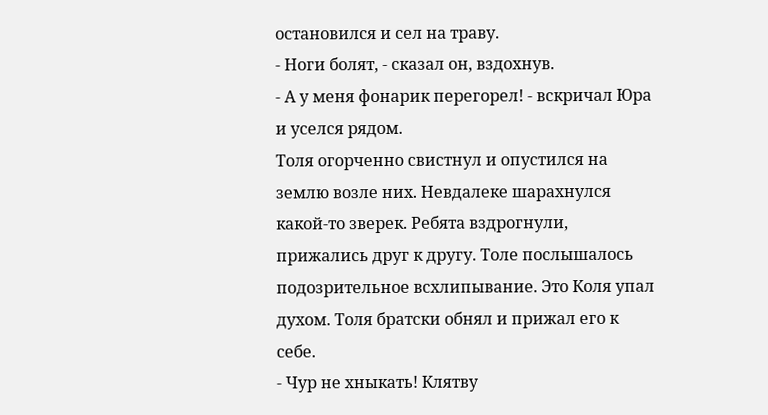остановился и сел на траву.
- Ноги болят, - сказал он, вздохнув.
- А у меня фонарик перегорел! - вскричал Юра и уселся рядом.
Толя огорченно свистнул и опустился на землю возле них. Невдалеке шарахнулся какой-то зверек. Ребята вздрогнули, прижались друг к другу. Толе послышалось подозрительное всхлипывание. Это Коля упал духом. Толя братски обнял и прижал его к себе.
- Чур не хныкать! Клятву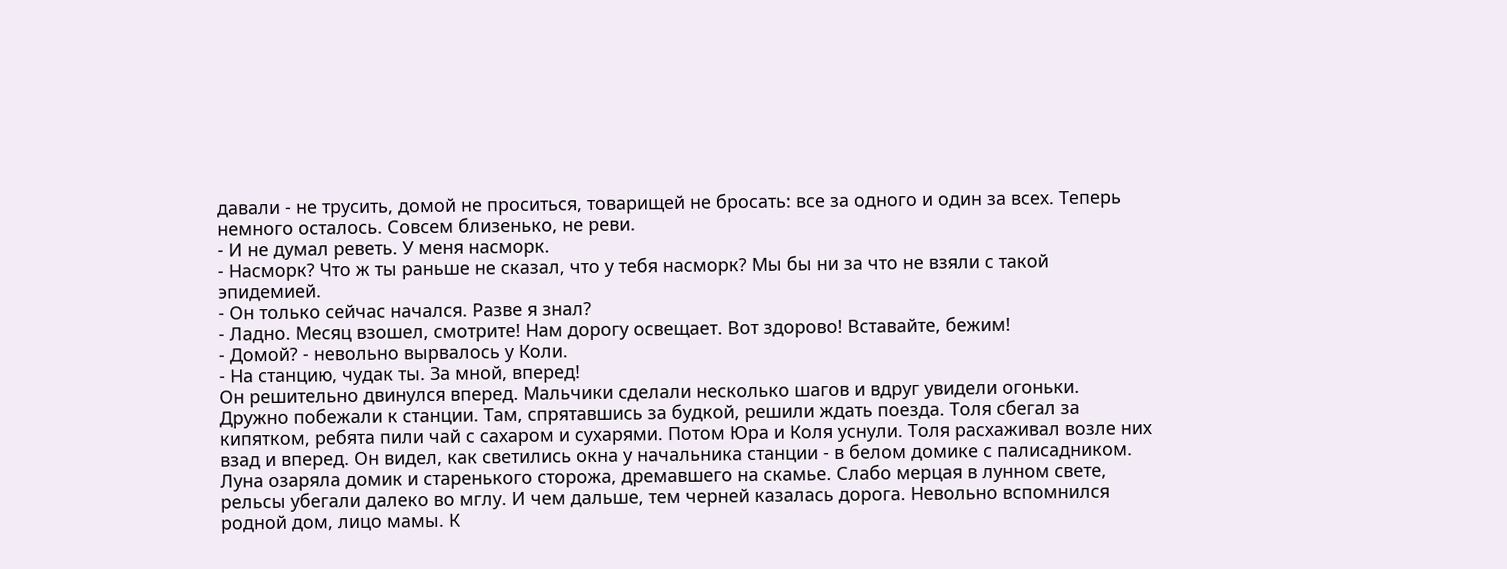давали - не трусить, домой не проситься, товарищей не бросать: все за одного и один за всех. Теперь немного осталось. Совсем близенько, не реви.
- И не думал реветь. У меня насморк.
- Насморк? Что ж ты раньше не сказал, что у тебя насморк? Мы бы ни за что не взяли с такой эпидемией.
- Он только сейчас начался. Разве я знал?
- Ладно. Месяц взошел, смотрите! Нам дорогу освещает. Вот здорово! Вставайте, бежим!
- Домой? - невольно вырвалось у Коли.
- На станцию, чудак ты. За мной, вперед!
Он решительно двинулся вперед. Мальчики сделали несколько шагов и вдруг увидели огоньки. Дружно побежали к станции. Там, спрятавшись за будкой, решили ждать поезда. Толя сбегал за кипятком, ребята пили чай с сахаром и сухарями. Потом Юра и Коля уснули. Толя расхаживал возле них взад и вперед. Он видел, как светились окна у начальника станции - в белом домике с палисадником. Луна озаряла домик и старенького сторожа, дремавшего на скамье. Слабо мерцая в лунном свете, рельсы убегали далеко во мглу. И чем дальше, тем черней казалась дорога. Невольно вспомнился родной дом, лицо мамы. К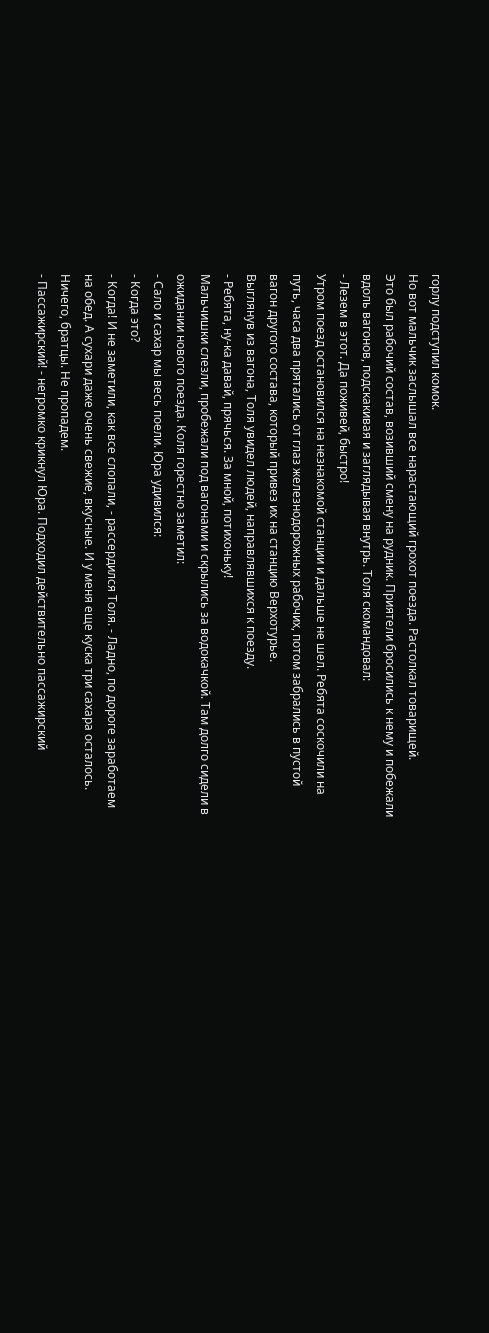горлу подступил комок.
Но вот мальчик заслышал все нарастающий грохот поезда. Растолкал товарищей.
Это был рабочий состав, возивший смену на рудник. Приятели бросились к нему и побежали вдоль вагонов, подскакивая и заглядывая внутрь. Толя скомандовал:
- Лезем в этот. Да поживей, быстро!
Утром поезд остановился на незнакомой станции и дальше не шел. Ребята соскочили на путь, часа два прятались от глаз железнодорожных рабочих, потом забрались в пустой вагон другого состава, который привез их на станцию Верхотурье.
Выглянув из вагона, Толя увидел людей, направлявшихся к поезду.
- Ребята, ну-ка давай, прячься. За мной, потихоньку!
Мальчишки слезли, пробежали под вагонами и скрылись за водокачкой. Там долго сидели в ожидании нового поезда. Коля горестно заметил:
- Сало и сахар мы весь поели. Юра удивился:
- Когда это?
- Когда! И не заметили, как все слопали, - рассердился Толя. - Ладно, по дороге заработаем на обед. А сухари даже очень свежие, вкусные. И у меня еще куска три сахара осталось. Ничего, братцы. Не пропадем.
- Пассажирский! - негромко крикнул Юра. Подходил действительно пассажирский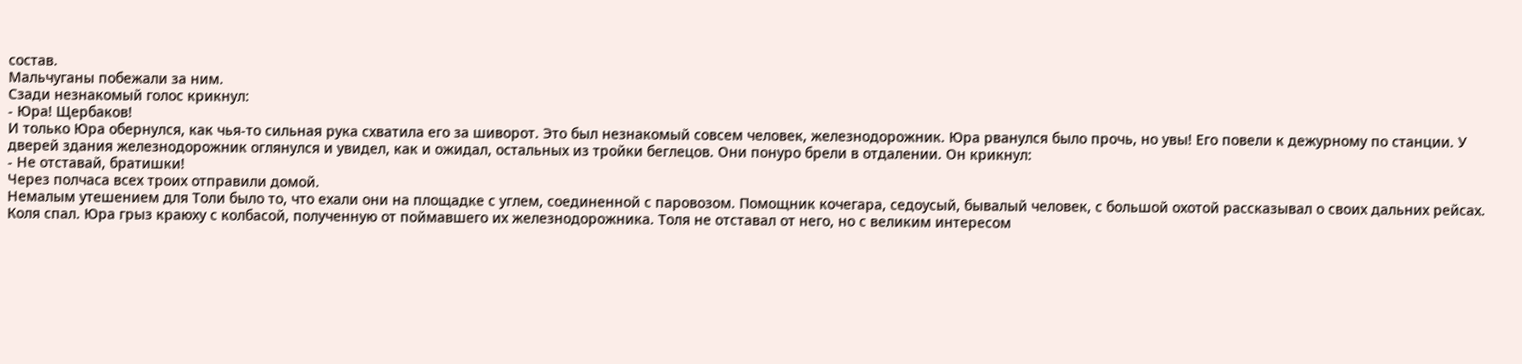состав.
Мальчуганы побежали за ним.
Сзади незнакомый голос крикнул:
- Юра! Щербаков!
И только Юра обернулся, как чья-то сильная рука схватила его за шиворот. Это был незнакомый совсем человек, железнодорожник. Юра рванулся было прочь, но увы! Его повели к дежурному по станции. У дверей здания железнодорожник оглянулся и увидел, как и ожидал, остальных из тройки беглецов. Они понуро брели в отдалении. Он крикнул:
- Не отставай, братишки!
Через полчаса всех троих отправили домой.
Немалым утешением для Толи было то, что ехали они на площадке с углем, соединенной с паровозом. Помощник кочегара, седоусый, бывалый человек, с большой охотой рассказывал о своих дальних рейсах. Коля спал. Юра грыз краюху с колбасой, полученную от поймавшего их железнодорожника. Толя не отставал от него, но с великим интересом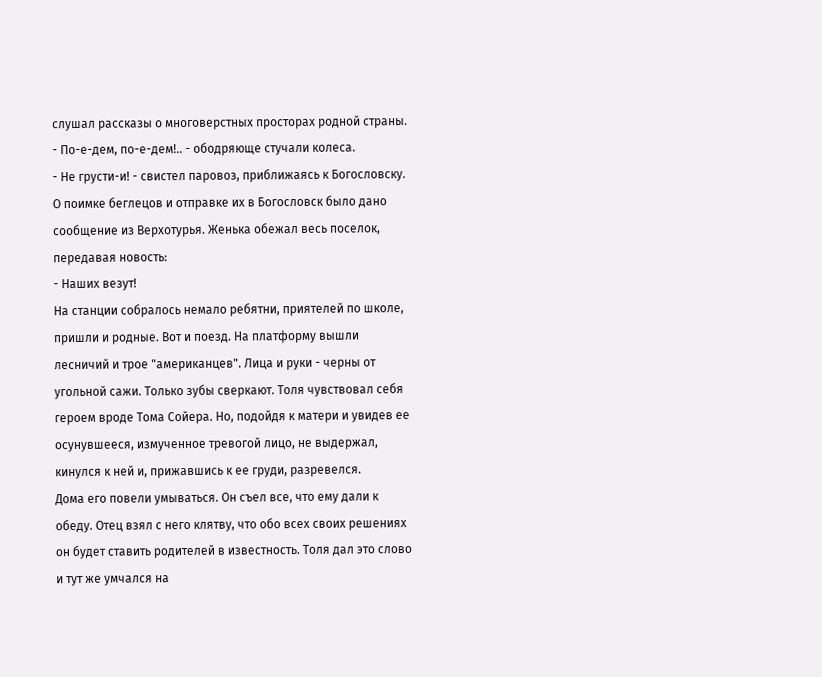слушал рассказы о многоверстных просторах родной страны.
- По-е-дем, по-е-дем!.. - ободряюще стучали колеса.
- Не грусти-и! - свистел паровоз, приближаясь к Богословску.
О поимке беглецов и отправке их в Богословск было дано сообщение из Верхотурья. Женька обежал весь поселок, передавая новость:
- Наших везут!
На станции собралось немало ребятни, приятелей по школе, пришли и родные. Вот и поезд. На платформу вышли лесничий и трое "американцев". Лица и руки - черны от угольной сажи. Только зубы сверкают. Толя чувствовал себя героем вроде Тома Сойера. Но, подойдя к матери и увидев ее осунувшееся, измученное тревогой лицо, не выдержал, кинулся к ней и, прижавшись к ее груди, разревелся.
Дома его повели умываться. Он съел все, что ему дали к обеду. Отец взял с него клятву, что обо всех своих решениях он будет ставить родителей в известность. Толя дал это слово и тут же умчался на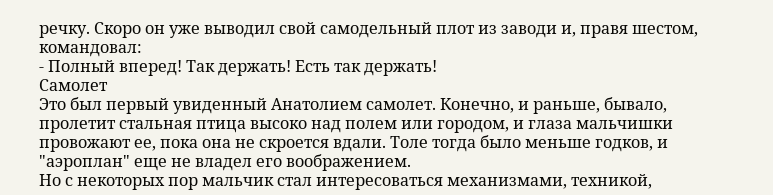речку. Скоро он уже выводил свой самодельный плот из заводи и, правя шестом, командовал:
- Полный вперед! Так держать! Есть так держать!
Самолет
Это был первый увиденный Анатолием самолет. Конечно, и раньше, бывало, пролетит стальная птица высоко над полем или городом, и глаза мальчишки провожают ее, пока она не скроется вдали. Толе тогда было меньше годков, и "аэроплан" еще не владел его воображением.
Но с некоторых пор мальчик стал интересоваться механизмами, техникой,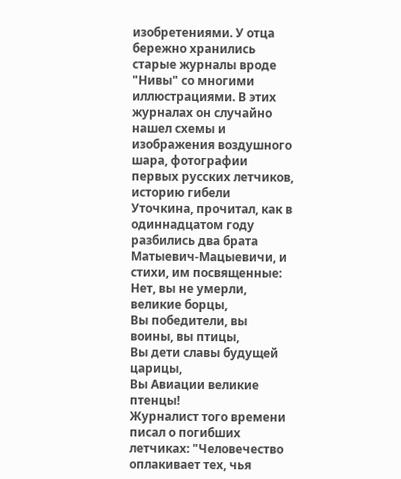изобретениями. У отца бережно хранились старые журналы вроде "Нивы" со многими иллюстрациями. В этих журналах он случайно нашел схемы и изображения воздушного шара, фотографии первых русских летчиков, историю гибели Уточкина, прочитал, как в одиннадцатом году разбились два брата Матыевич-Мацыевичи, и стихи, им посвященные:
Нет, вы не умерли, великие борцы,
Вы победители, вы воины, вы птицы,
Вы дети славы будущей царицы,
Вы Авиации великие птенцы!
Журналист того времени писал о погибших летчиках: "Человечество оплакивает тех, чья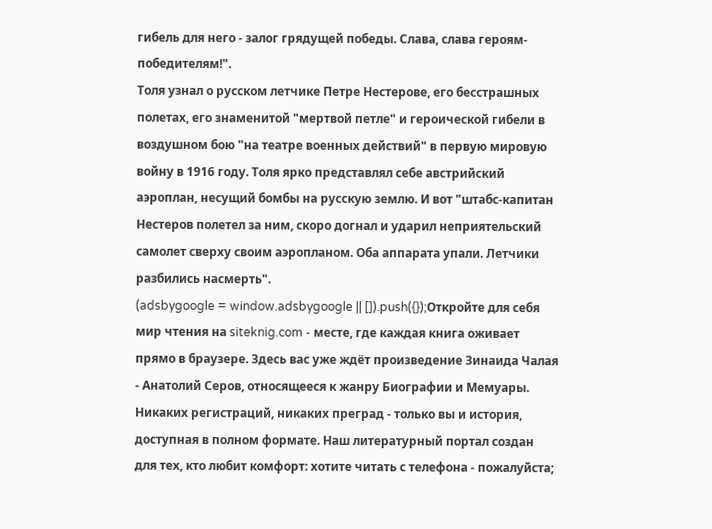гибель для него - залог грядущей победы. Слава, слава героям-победителям!".
Толя узнал о русском летчике Петре Нестерове, его бесстрашных полетах, его знаменитой "мертвой петле" и героической гибели в воздушном бою "на театре военных действий" в первую мировую войну в 1916 году. Толя ярко представлял себе австрийский аэроплан, несущий бомбы на русскую землю. И вот "штабс-капитан Нестеров полетел за ним, скоро догнал и ударил неприятельский самолет сверху своим аэропланом. Оба аппарата упали. Летчики разбились насмерть".
(adsbygoogle = window.adsbygoogle || []).push({});Откройте для себя мир чтения на siteknig.com - месте, где каждая книга оживает прямо в браузере. Здесь вас уже ждёт произведение Зинаида Чалая - Анатолий Серов, относящееся к жанру Биографии и Мемуары. Никаких регистраций, никаких преград - только вы и история, доступная в полном формате. Наш литературный портал создан для тех, кто любит комфорт: хотите читать с телефона - пожалуйста;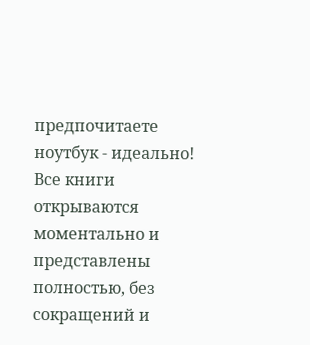предпочитаете ноутбук - идеально! Все книги открываются моментально и представлены полностью, без сокращений и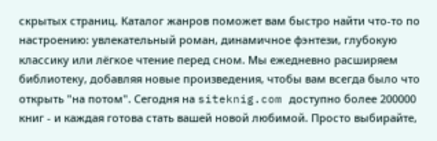скрытых страниц. Каталог жанров поможет вам быстро найти что-то по настроению: увлекательный роман, динамичное фэнтези, глубокую классику или лёгкое чтение перед сном. Мы ежедневно расширяем библиотеку, добавляя новые произведения, чтобы вам всегда было что открыть "на потом". Сегодня на siteknig.com доступно более 200000 книг - и каждая готова стать вашей новой любимой. Просто выбирайте,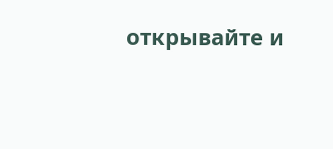открывайте и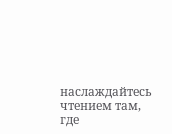наслаждайтесь чтением там, где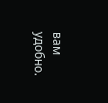вам удобно.